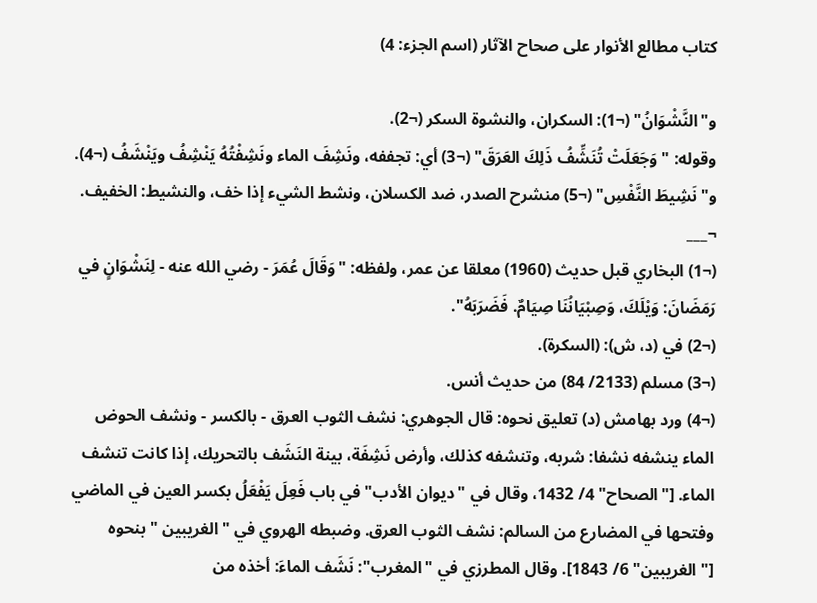كتاب مطالع الأنوار على صحاح الآثار (اسم الجزء: 4)

و"النَّشْوَانُ" (¬1): السكران، والنشوة السكر (¬2).
وقوله: "وَجَعَلَتْ تُنَشِّفُ ذَلِكَ العَرَقَ" (¬3) أي: تجففه، ونَشِفَ الماء ونَشِفْتُهُ يَنْشِفُ ويَنْشَفُ (¬4).
و"نَشِيطَ النَّفْسِ" (¬5) منشرح الصدر، ضد الكسلان، ونشط الشيء إذا خف، والنشيط: الخفيف.
¬___
(¬1) البخاري قبل حديث (1960) معلقا عن عمر، ولفظه: "وَقَالَ عُمَرَ - رضي الله عنه - لِنَشْوَانٍ في رَمَضَانَ: وَيْلَكَ، وَصِبْيَانُنَا صِيَامٌ. فَضَرَبَهُ".
(¬2) في (د، ش): (السكرة).
(¬3) مسلم (2133/ 84) من حديث أنس.
(¬4) ورد بهامش (د) تعليق نحوه: قال الجوهري: نشف الثوب العرق - بالكسر - ونشف الحوض الماء ينشفه نشفا: شربه، وتنشفه كذلك، وأرض نَشِفَة، بينة النَشَف بالتحريك، إذا كانت تنشف الماء. ["الصحاح" 4/ 1432، وقال في "ديوان الأدب" في باب فَعِلَ يَفْعَلُ بكسر العين في الماضي وفتحها في المضارع من السالم: نشف الثوب العرق. وضبطه الهروي في "الغريبين " بنحوه ["الغريبين" 6/ 1843]. وقال المطرزي في "المغرب": نَشَف الماءَ: أخذه من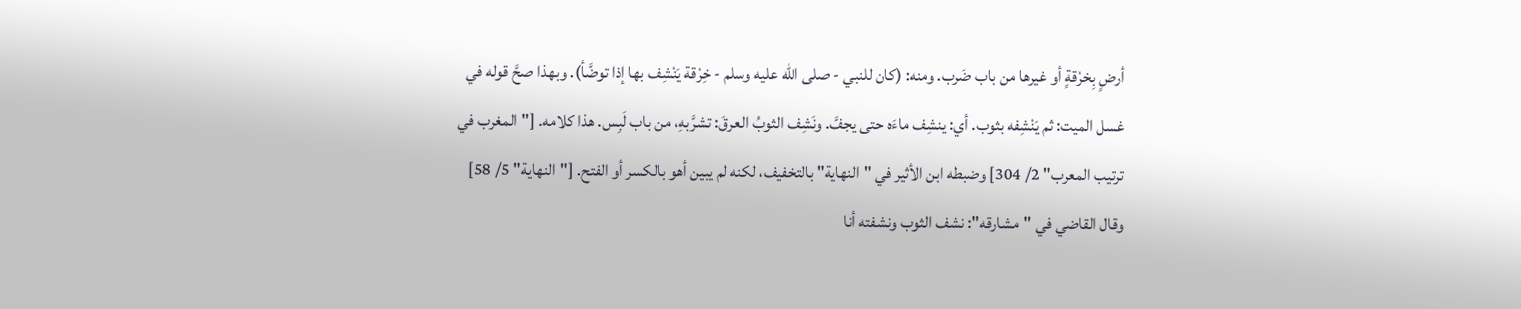أرضٍ بِخرْقةٍ أو غيرها من باب ضَرب. ومنه: (كان للنبي - صلى الله عليه وسلم - خِرْقة يَنْشِف بها إذا توضَّأ). وبهذا صحَّ قوله في غسل الميت: ثم يَنْشِفه بثوب. أي: ينشِف ماءَه حتى يجفَّ. ونَشِف الثوبُ العرقَ: تشرَّبهِ، من باب لَبِس. هذا كلامه. ["المغرب في ترتيب المعرب" 2/ 304] وضبطه ابن الأثير في "النهاية" بالتخفيف، لكنه لم يبين أهو بالكسر أو الفتح. ["النهاية" 5/ 58] وقال القاضي في "مشارقه": نشف الثوب ونشفته أنا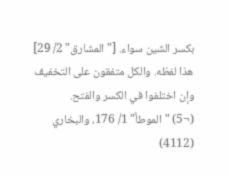بكسر الشين سواء. ["المشارق" 2/ 29] هذا لفظه. والكل متفقون على التخفيف وإن اختلفوا في الكسر والفتح.
(¬5) "الموطأ" 1/ 176، والبخاري (4112)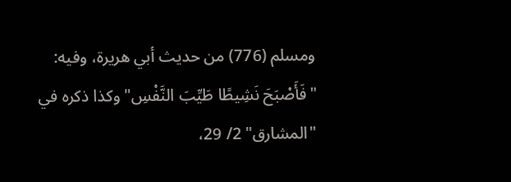ومسلم (776) من حديث أبي هريرة، وفيه: "فَأَصْبَحَ نَشِيطًا طَيِّبَ النَّفْسِ" وكذا ذكره في "المشارق" 2/ 29،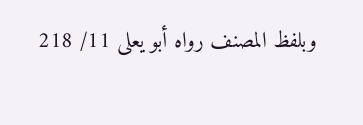وبلفظ المصنف رواه أبو يعلى 11/ 218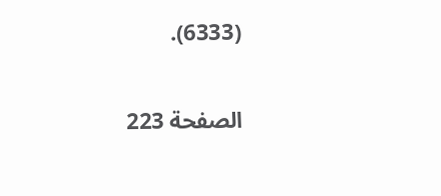(6333).

الصفحة 223